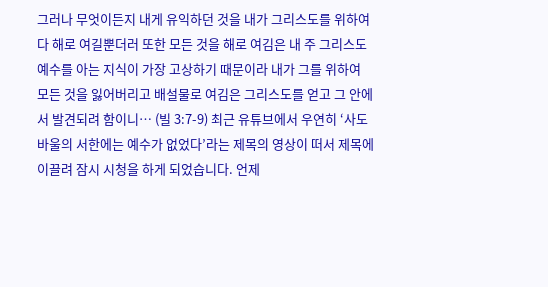그러나 무엇이든지 내게 유익하던 것을 내가 그리스도를 위하여 다 해로 여길뿐더러 또한 모든 것을 해로 여김은 내 주 그리스도 예수를 아는 지식이 가장 고상하기 때문이라 내가 그를 위하여 모든 것을 잃어버리고 배설물로 여김은 그리스도를 얻고 그 안에서 발견되려 함이니… (빌 3:7-9) 최근 유튜브에서 우연히 ‘사도 바울의 서한에는 예수가 없었다’라는 제목의 영상이 떠서 제목에 이끌려 잠시 시청을 하게 되었습니다. 언제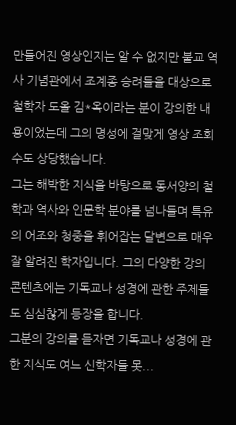만들어진 영상인지는 알 수 없지만 불교 역사 기념관에서 조계종 승려들을 대상으로 철학자 도올 김*옥이라는 분이 강의한 내용이었는데 그의 명성에 걸맞게 영상 조회수도 상당했습니다.
그는 해박한 지식을 바탕으로 동서양의 철학과 역사와 인문학 분야를 넘나들며 특유의 어조와 청중을 휘어잡는 달변으로 매우 잘 알려진 학자입니다. 그의 다양한 강의 콘텐츠에는 기독교나 성경에 관한 주제들도 심심찮게 등장을 합니다.
그분의 강의를 듣자면 기독교나 성경에 관한 지식도 여느 신학자들 못...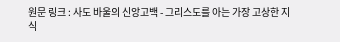원문 링크 : 사도 바울의 신앙고백 - 그리스도를 아는 가장 고상한 지식